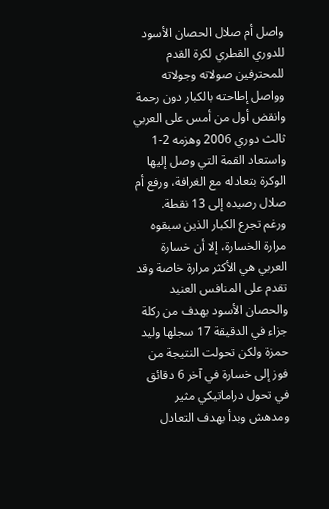واصل أم صلال الحصان الأسود للدوري القطري لكرة القدم للمحترفين صولاته وجولاته وواصل إطاحته بالكبار دون رحمة وانقض أول من أمس على العربي ثالث دوري 2006 وهزمه 2-1 واستعاد القمة التي وصل إليها الوكرة بتعادله مع الغرافة، ورفع أم صلال رصيده إلى 13 نقطة.
ورغم تجرع الكبار الذين سبقوه مرارة الخسارة، إلا أن خسارة العربي هي الأكثر مرارة خاصة وقد تقدم على المنافس العنيد والحصان الأسود بهدف من ركلة جزاء في الدقيقة 17 سجلها وليد حمزة ولكن تحولت النتيجة من فوز إلى خسارة في آخر 6 دقائق في تحول دراماتيكي مثير ومدهش وبدأ بهدف التعادل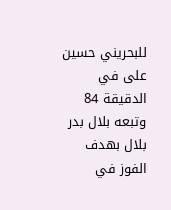للبحريني حسين على في الدقيقة 84 وتبعه بلال بدر بلال بهدف الفوز في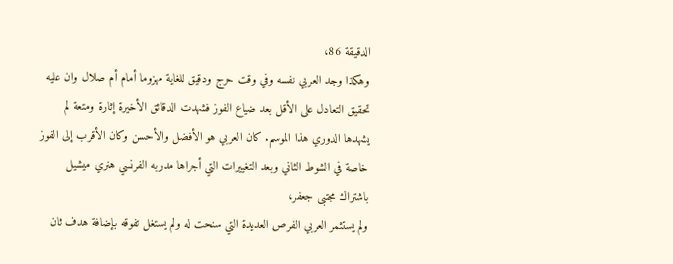الدقيقة 86،
وهكذا وجد العربي نفسه وفي وقت حرج ودقيق للغاية مهزوما أمام أم صلال وان عليه تحقيق التعادل على الأقل بعد ضياع الفوز فشهدت الدقائق الأخيرة إثارة ومتعة لم يشهدها الدوري هذا الموسم. كان العربي هو الأفضل والأحسن وكان الأقرب إلى الفوز خاصة في الشوط الثاني وبعد التغييرات التي أجراها مدربه الفرنسي هنري ميشيل باشتراك مجتبى جعفر،
ولم يستثمر العربي الفرص العديدة التي سنحت له ولم يستغل تفوقه بإضافة هدف ثان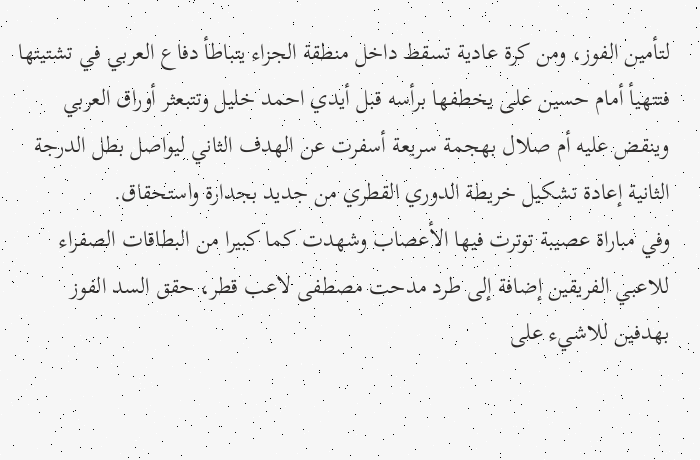لتأمين الفوز، ومن كرة عادية تسقط داخل منطقة الجزاء يتباطأ دفاع العربي في تشتيتها فتتهيأ أمام حسين على يخطفها برأسه قبل أيدي احمد خليل وتتبعثر أوراق العربي وينقض عليه أم صلال بهجمة سريعة أسفرت عن الهدف الثاني ليواصل بطل الدرجة الثانية إعادة تشكيل خريطة الدوري القطري من جديد بجدارة واستحقاق.
وفي مباراة عصيبة توترت فيها الأعصاب وشهدت كما كبيرا من البطاقات الصفراء للاعبي الفريقين إضافة إلى طرد مدحت مصطفى لاعب قطر، حقق السد الفوز بهدفين للاشيء على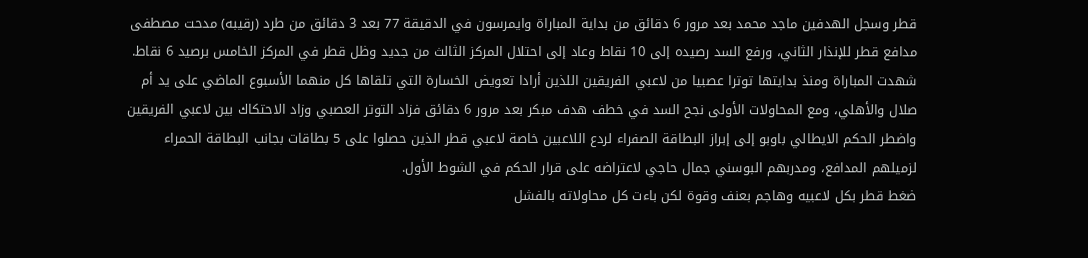قطر وسجل الهدفين ماجد محمد بعد مرور 6 دقائق من بداية المباراة وايمرسون في الدقيقة 77 بعد 3 دقائق من طرد (رقيبه) مدحت مصطفى مدافع قطر للإنذار الثاني، ورفع السد رصيده إلى 10 نقاط وعاد إلى احتلال المركز الثالث من جديد وظل قطر في المركز الخامس برصيد 6 نقاط.
شهدت المباراة ومنذ بدايتها توترا عصبيا من لاعبي الفريقين اللذين أرادا تعويض الخسارة التي تلقاها كل منهما الأسبوع الماضي على يد أم صلال والأهلي، ومع المحاولات الأولى نجح السد في خطف هدف مبكر بعد مرور 6 دقائق فزاد التوتر العصبي وزاد الاحتكاك بين لاعبي الفريقين واضطر الحكم الايطالي باوبو إلى إبراز البطاقة الصفراء لردع اللاعبين خاصة لاعبي قطر الذين حصلوا على 5 بطاقات بجانب البطاقة الحمراء لزميلهم المدافع، ومدربهم البوسني جمال حاجي لاعتراضه على قرار الحكم في الشوط الأول.
ضغط قطر بكل لاعبيه وهاجم بعنف وقوة لكن باءت كل محاولاته بالفشل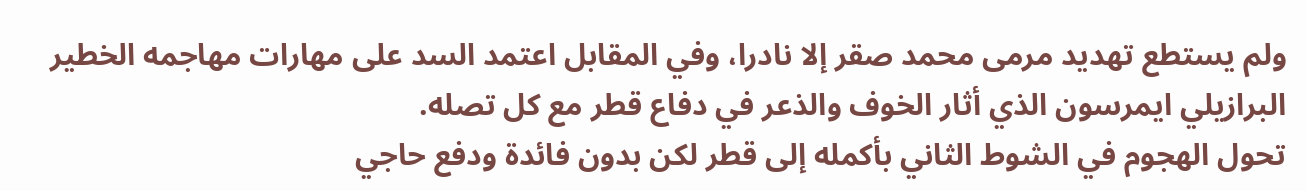ولم يستطع تهديد مرمى محمد صقر إلا نادرا، وفي المقابل اعتمد السد على مهارات مهاجمه الخطير البرازيلي ايمرسون الذي أثار الخوف والذعر في دفاع قطر مع كل تصله.
تحول الهجوم في الشوط الثاني بأكمله إلى قطر لكن بدون فائدة ودفع حاجي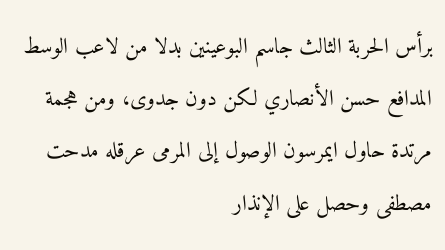برأس الحربة الثالث جاسم البوعينين بدلا من لاعب الوسط المدافع حسن الأنصاري لكن دون جدوى، ومن هجمة مرتدة حاول ايمرسون الوصول إلى المرمى عرقله مدحت مصطفى وحصل على الإنذار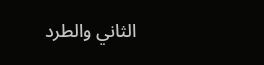الثاني والطرد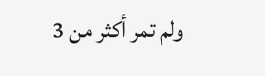ولم تمر أكثر من 3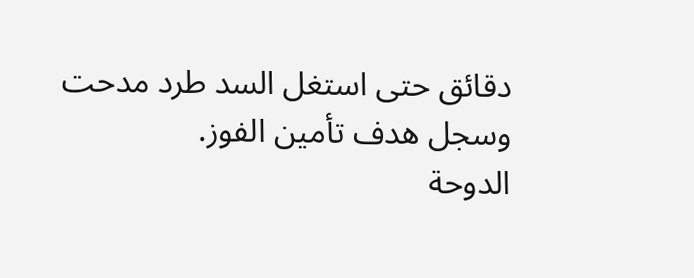دقائق حتى استغل السد طرد مدحت وسجل هدف تأمين الفوز.
الدوحة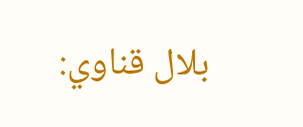بلال قناوي: